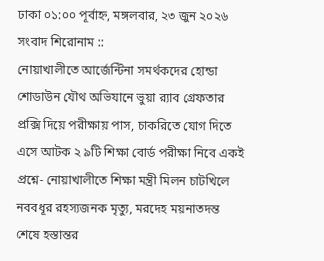ঢাকা ০১:০০ পূর্বাহ্ন, মঙ্গলবার, ২৩ জুন ২০২৬
সংবাদ শিরোনাম ::
নোয়াখালীতে আর্জেন্টিনা সমর্থকদের হোন্ডা শোডাউন যৌথ অভিযানে ভুয়া র‌্যাব গ্রেফতার প্রক্সি দিয়ে পরীক্ষায় পাস, চাকরিতে যোগ দিতে এসে আটক ২ ৯টি শিক্ষা বোর্ড পরীক্ষা নিবে একই প্রশ্নে- নোয়াখালীতে শিক্ষা মন্ত্রী মিলন চাটখিলে নববধূর রহস্যজনক মৃত্যু, মরদেহ ময়নাতদন্ত শেষে হস্তান্তর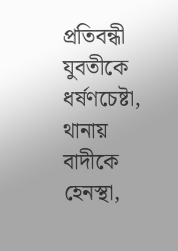প্রতিবন্ধী যুবতীকে ধর্ষণচেষ্টা, থানায় বাদীকে হেনস্থা,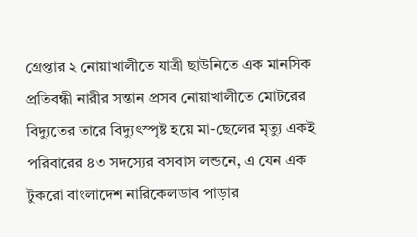গ্রেপ্তার ২ নোয়াখালীতে যাত্রী ছাউনিতে এক মানসিক প্রতিবন্ধী নারীর সন্তান প্রসব নোয়াখালীতে মোটরের বিদ্যুতের তারে বিদ্যুৎস্পৃষ্ট হয়ে মা-ছেলের মৃত্যু একই পরিবারের ৪৩ সদস্যের বসবাস লন্ডনে, এ যেন এক টুকরো বাংলাদেশ নারিকেলডাব পাড়ার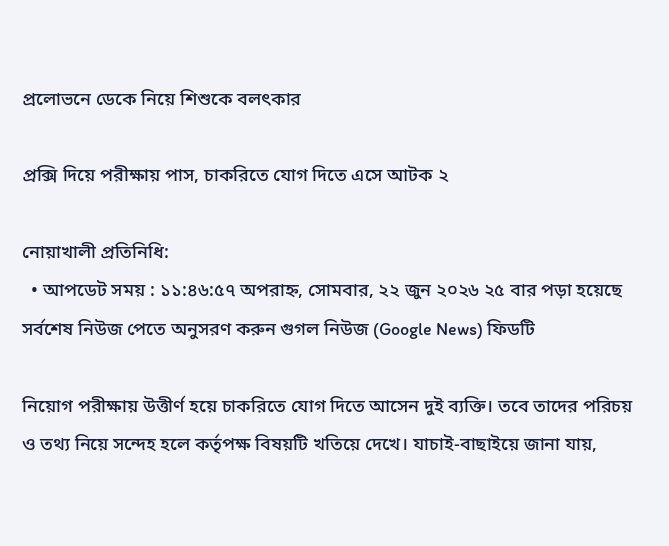প্রলোভনে ডেকে নিয়ে শিশুকে বলৎকার

প্রক্সি দিয়ে পরীক্ষায় পাস, চাকরিতে যোগ দিতে এসে আটক ২

নোয়াখালী প্রতিনিধি:
  • আপডেট সময় : ১১:৪৬:৫৭ অপরাহ্ন, সোমবার, ২২ জুন ২০২৬ ২৫ বার পড়া হয়েছে
সর্বশেষ নিউজ পেতে অনুসরণ করুন গুগল নিউজ (Google News) ফিডটি

নিয়োগ পরীক্ষায় উত্তীর্ণ হয়ে চাকরিতে যোগ দিতে আসেন দুই ব্যক্তি। তবে তাদের পরিচয় ও তথ্য নিয়ে সন্দেহ হলে কর্তৃপক্ষ বিষয়টি খতিয়ে দেখে। যাচাই-বাছাইয়ে জানা যায়,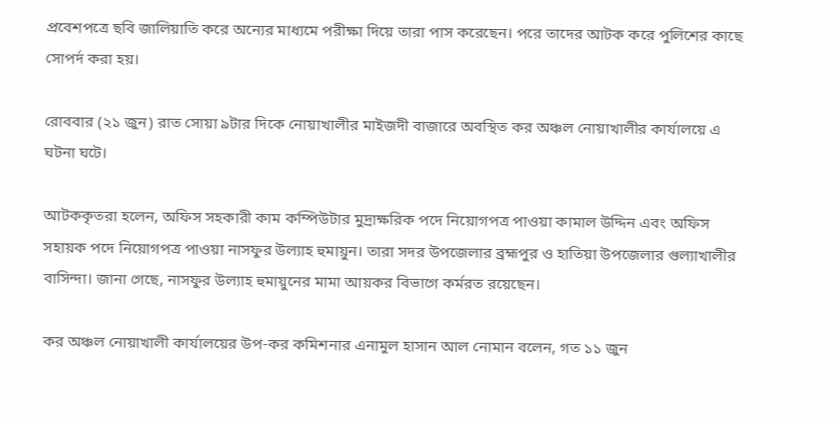প্রবেশপত্রে ছবি জালিয়াতি করে অন্যের মাধ্যমে পরীক্ষা দিয়ে তারা পাস করেছেন। পরে তাদের আটক করে পুলিশের কাছে সোপর্দ করা হয়।

রোববার (২১ জুন) রাত সোয়া ৯টার দিকে নোয়াখালীর মাইজদী বাজারে অবস্থিত কর অঞ্চল নোয়াখালীর কার্যালয়ে এ ঘটনা ঘটে।

আটককৃতরা হলেন, অফিস সহকারী কাম কম্পিউটার মুদ্রাক্ষরিক পদে নিয়োগপত্র পাওয়া কামাল উদ্দিন এবং অফিস সহায়ক পদে নিয়োগপত্র পাওয়া নাসফুর উল্যাহ হুমায়ুন। তারা সদর উপজেলার ব্রহ্মপুর ও হাতিয়া উপজেলার গুল্যাখালীর বাসিন্দা। জানা গেছে, নাসফুর উল্যাহ হুমায়ুনের মামা আয়কর বিভাগে কর্মরত রয়েছেন।

কর অঞ্চল নোয়াখালী কার্যালয়ের উপ-কর কমিশনার এনামুল হাসান আল নোমান বলেন, গত ১১ জুন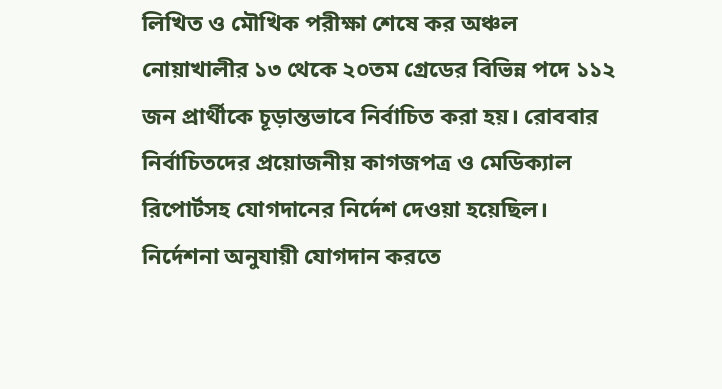লিখিত ও মৌখিক পরীক্ষা শেষে কর অঞ্চল নোয়াখালীর ১৩ থেকে ২০তম গ্রেডের বিভিন্ন পদে ১১২ জন প্রার্থীকে চূড়ান্তভাবে নির্বাচিত করা হয়। রোববার নির্বাচিতদের প্রয়োজনীয় কাগজপত্র ও মেডিক্যাল রিপোর্টসহ যোগদানের নির্দেশ দেওয়া হয়েছিল। নির্দেশনা অনুযায়ী যোগদান করতে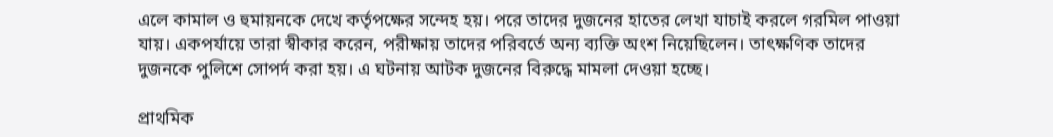এলে কামাল ও হুমায়নকে দেখে কর্তৃপক্ষের সন্দেহ হয়। পরে তাদের দুজনের হাতের লেখা যাচাই করলে গরমিল পাওয়া যায়। একপর্যায়ে তারা স্বীকার করেন, পরীক্ষায় তাদের পরিবর্তে অন্য ব্যক্তি অংশ নিয়েছিলেন। তাৎক্ষণিক তাদের দুজনকে পুলিশে সোপর্দ করা হয়। এ ঘটনায় আটক দুজনের বিরুদ্ধে মামলা দেওয়া হচ্ছে।

প্রাথমিক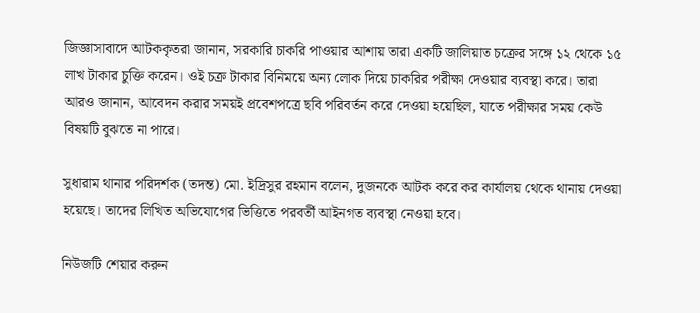জিজ্ঞাসাবাদে আটককৃতরা জানান, সরকারি চাকরি পাওয়ার আশায় তারা একটি জালিয়াত চক্রের সঙ্গে ১২ থেকে ১৫ লাখ টাকার চুক্তি করেন। ওই চক্র টাকার বিনিময়ে অন্য লোক দিয়ে চাকরির পরীক্ষা দেওয়ার ব্যবস্থা করে। তারা আরও জানান, আবেদন করার সময়ই প্রবেশপত্রে ছবি পরিবর্তন করে দেওয়া হয়েছিল, যাতে পরীক্ষার সময় কেউ বিষয়টি বুঝতে না পারে।

সুধারাম থানার পরিদর্শক (তদন্ত) মো. ইদ্রিসুর রহমান বলেন, দুজনকে আটক করে কর কার্যালয় থেকে থানায় দেওয়া হয়েছে। তাদের লিখিত অভিযোগের ভিত্তিতে পরবর্তী আইনগত ব্যবস্থা নেওয়া হবে।

নিউজটি শেয়ার করুন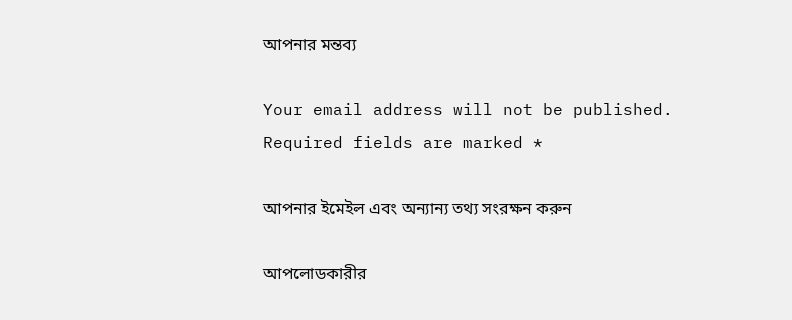আপনার মন্তব্য

Your email address will not be published. Required fields are marked *

আপনার ইমেইল এবং অন্যান্য তথ্য সংরক্ষন করুন

আপলোডকারীর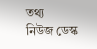তথ্য
নিউজ ডেস্ক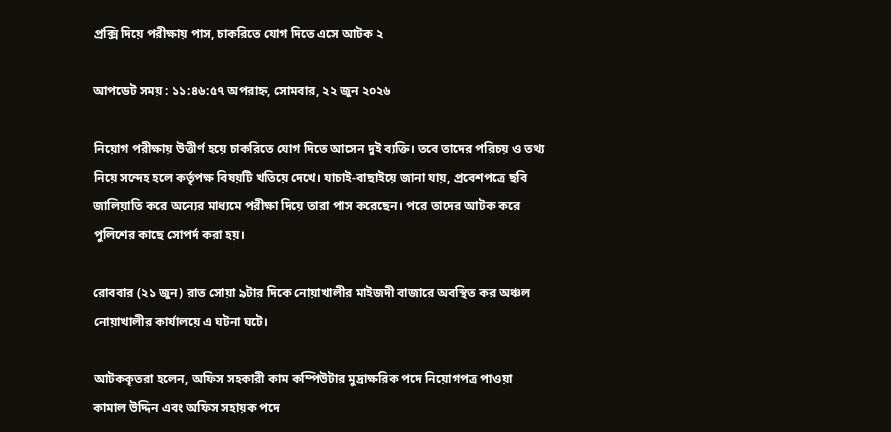প্রক্সি দিয়ে পরীক্ষায় পাস, চাকরিতে যোগ দিতে এসে আটক ২

আপডেট সময় : ১১:৪৬:৫৭ অপরাহ্ন, সোমবার, ২২ জুন ২০২৬

নিয়োগ পরীক্ষায় উত্তীর্ণ হয়ে চাকরিতে যোগ দিতে আসেন দুই ব্যক্তি। তবে তাদের পরিচয় ও তথ্য নিয়ে সন্দেহ হলে কর্তৃপক্ষ বিষয়টি খতিয়ে দেখে। যাচাই-বাছাইয়ে জানা যায়, প্রবেশপত্রে ছবি জালিয়াতি করে অন্যের মাধ্যমে পরীক্ষা দিয়ে তারা পাস করেছেন। পরে তাদের আটক করে পুলিশের কাছে সোপর্দ করা হয়।

রোববার (২১ জুন) রাত সোয়া ৯টার দিকে নোয়াখালীর মাইজদী বাজারে অবস্থিত কর অঞ্চল নোয়াখালীর কার্যালয়ে এ ঘটনা ঘটে।

আটককৃতরা হলেন, অফিস সহকারী কাম কম্পিউটার মুদ্রাক্ষরিক পদে নিয়োগপত্র পাওয়া কামাল উদ্দিন এবং অফিস সহায়ক পদে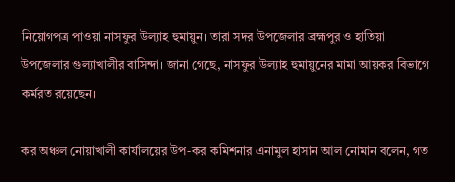নিয়োগপত্র পাওয়া নাসফুর উল্যাহ হুমায়ুন। তারা সদর উপজেলার ব্রহ্মপুর ও হাতিয়া উপজেলার গুল্যাখালীর বাসিন্দা। জানা গেছে, নাসফুর উল্যাহ হুমায়ুনের মামা আয়কর বিভাগে কর্মরত রয়েছেন।

কর অঞ্চল নোয়াখালী কার্যালয়ের উপ-কর কমিশনার এনামুল হাসান আল নোমান বলেন, গত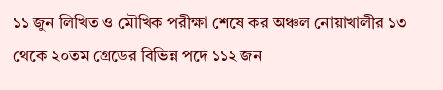১১ জুন লিখিত ও মৌখিক পরীক্ষা শেষে কর অঞ্চল নোয়াখালীর ১৩ থেকে ২০তম গ্রেডের বিভিন্ন পদে ১১২ জন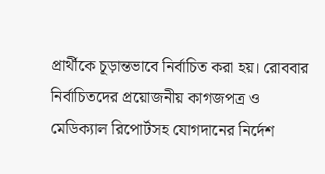প্রার্থীকে চূড়ান্তভাবে নির্বাচিত করা হয়। রোববার নির্বাচিতদের প্রয়োজনীয় কাগজপত্র ও মেডিক্যাল রিপোর্টসহ যোগদানের নির্দেশ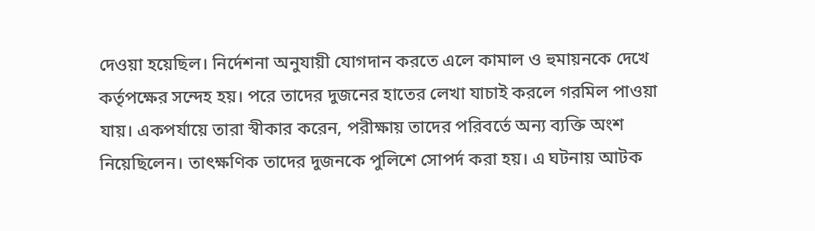দেওয়া হয়েছিল। নির্দেশনা অনুযায়ী যোগদান করতে এলে কামাল ও হুমায়নকে দেখে কর্তৃপক্ষের সন্দেহ হয়। পরে তাদের দুজনের হাতের লেখা যাচাই করলে গরমিল পাওয়া যায়। একপর্যায়ে তারা স্বীকার করেন, পরীক্ষায় তাদের পরিবর্তে অন্য ব্যক্তি অংশ নিয়েছিলেন। তাৎক্ষণিক তাদের দুজনকে পুলিশে সোপর্দ করা হয়। এ ঘটনায় আটক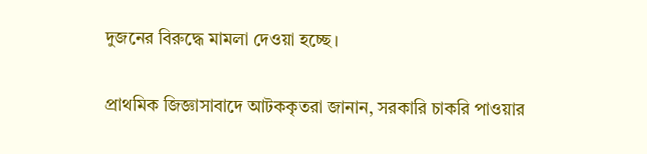দুজনের বিরুদ্ধে মামলা দেওয়া হচ্ছে।

প্রাথমিক জিজ্ঞাসাবাদে আটককৃতরা জানান, সরকারি চাকরি পাওয়ার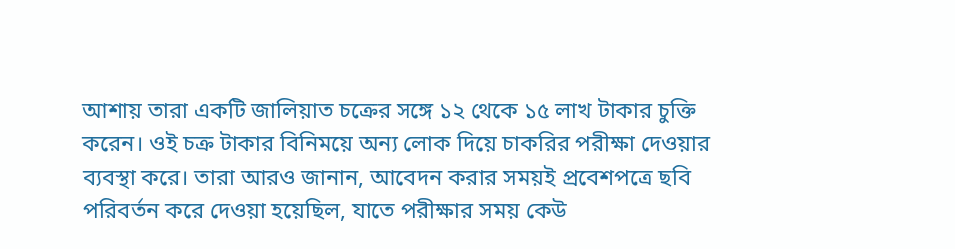আশায় তারা একটি জালিয়াত চক্রের সঙ্গে ১২ থেকে ১৫ লাখ টাকার চুক্তি করেন। ওই চক্র টাকার বিনিময়ে অন্য লোক দিয়ে চাকরির পরীক্ষা দেওয়ার ব্যবস্থা করে। তারা আরও জানান, আবেদন করার সময়ই প্রবেশপত্রে ছবি পরিবর্তন করে দেওয়া হয়েছিল, যাতে পরীক্ষার সময় কেউ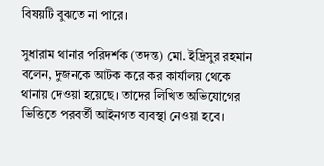বিষয়টি বুঝতে না পারে।

সুধারাম থানার পরিদর্শক (তদন্ত) মো. ইদ্রিসুর রহমান বলেন, দুজনকে আটক করে কর কার্যালয় থেকে থানায় দেওয়া হয়েছে। তাদের লিখিত অভিযোগের ভিত্তিতে পরবর্তী আইনগত ব্যবস্থা নেওয়া হবে।